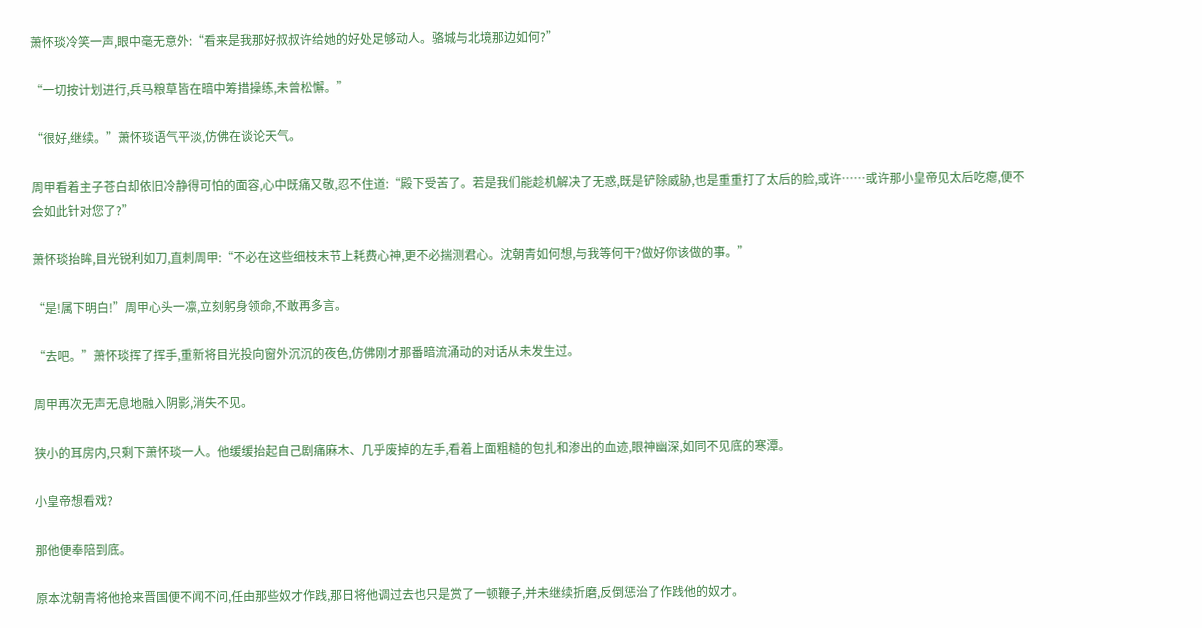萧怀琰冷笑一声,眼中毫无意外:“看来是我那好叔叔许给她的好处足够动人。骆城与北境那边如何?”

“一切按计划进行,兵马粮草皆在暗中筹措操练,未曾松懈。”

“很好,继续。”萧怀琰语气平淡,仿佛在谈论天气。

周甲看着主子苍白却依旧冷静得可怕的面容,心中既痛又敬,忍不住道:“殿下受苦了。若是我们能趁机解决了无惑,既是铲除威胁,也是重重打了太后的脸,或许……或许那小皇帝见太后吃瘪,便不会如此针对您了?”

萧怀琰抬眸,目光锐利如刀,直刺周甲:“不必在这些细枝末节上耗费心神,更不必揣测君心。沈朝青如何想,与我等何干?做好你该做的事。”

“是!属下明白!”周甲心头一凛,立刻躬身领命,不敢再多言。

“去吧。”萧怀琰挥了挥手,重新将目光投向窗外沉沉的夜色,仿佛刚才那番暗流涌动的对话从未发生过。

周甲再次无声无息地融入阴影,消失不见。

狭小的耳房内,只剩下萧怀琰一人。他缓缓抬起自己剧痛麻木、几乎废掉的左手,看着上面粗糙的包扎和渗出的血迹,眼神幽深,如同不见底的寒潭。

小皇帝想看戏?

那他便奉陪到底。

原本沈朝青将他抢来晋国便不闻不问,任由那些奴才作践,那日将他调过去也只是赏了一顿鞭子,并未继续折磨,反倒惩治了作践他的奴才。